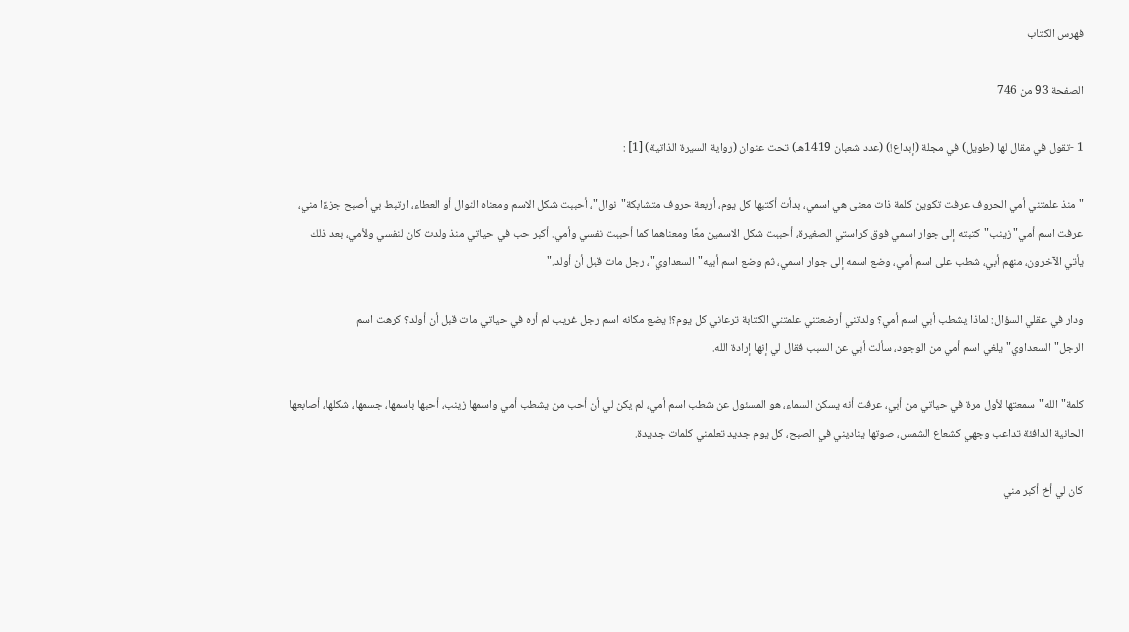فهرس الكتاب

الصفحة 93 من 746

1 -تقول في مقال لها (طويل) في مجلة (إبداع!) (عدد شعبان 1419هـ) تحت عنوان (رواية السيرة الذاتية) [1] :

"منذ علمتني أمي الحروف عرفت تكوين كلمة ذات معنى هي اسمي، بدأت أكتبها كل يوم، أربعة حروف متشابكة"نوال"، أحببت شكل الاسم ومعناه النوال أو العطاء، ارتبط بي أصبح جزءًا مني، عرفت اسم أمي"زينب"كتبته إلى جوار اسمي فوق كراستي الصغيرة، أحببت شكل الاسمين معًا ومعناهما كما أحببت نفسي وأمي. أكبر حب في حياتي منذ ولدت كان لنفسي ولأمي، بعد ذلك يأتي الآخرون، منهم أبي، شطب على اسم أمي، وضع اسمه إلى جوار اسمي، ثم وضع اسم أبيه"السعداوي"، رجل مات قبل أن أولد."

ودار في عقلي السؤال: لماذا يشطب أبي اسم أمي؟ ولدتني أرضعتني علمتني الكتابة ترعاني كل يوم؟! يضع مكانه اسم رجل غريب لم أره في حياتي مات قبل أن أولد؟ كرهت اسم الرجل"السعداوي"يلغي اسم أمي من الوجود، سألت أبي عن السبب فقال لي إنها إرادة الله.

كلمة"الله"سمعتها لأول مرة في حياتي من أبي، عرفت أنه يسكن السماء، هو المسئول عن شطب اسم أمي، لم يكن لي أن أحب من يشطب أمي واسمها زينب، أحبها باسمها، جسمها، شكلها، أصابعها الحانية الدافئة تداعب وجهي كشعاع الشمس، صوتها يناديني في الصبح، كل يوم جديد تعلمني كلمات جديدة.

كان لي أخ أكبر مني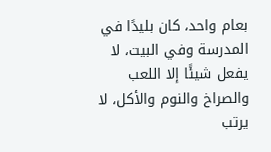بعام واحد، كان بليدًا في المدرسة وفي البيت، لا يفعل شيئًا إلا اللعب والصراخ والنوم والأكل، لا يرتب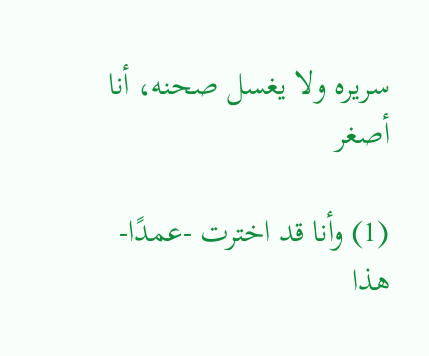سريره ولا يغسل صحنه، أنا أصغر

(1) وأنا قد اخترت -عمدًا- هذا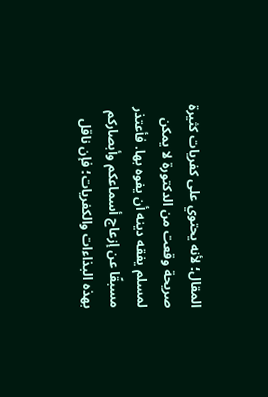المقال؛ لأنه يحتوي على كفريات كثيرة صريحة وقعت من الدكتورة لا يمكن لمسلم يفقه دينه أن يفوه بها. فأعتذر مسبقًا عن إزعاج أسماعكم وأبصاركم بهذه البذاءات والكفريات؛ فإن ناقل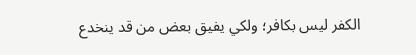الكفر ليس بكافر؛ ولكي يفيق بعض من قد ينخدع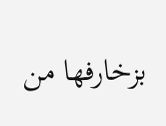بزخارفها من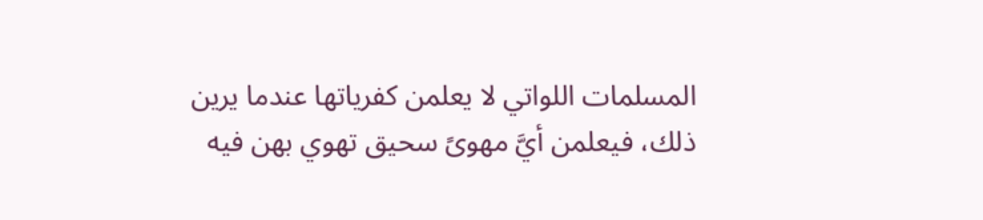المسلمات اللواتي لا يعلمن كفرياتها عندما يرين ذلك، فيعلمن أيَّ مهوىً سحيق تهوي بهن فيه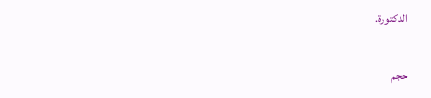الدكتورة.

حجم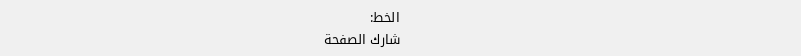الخط:
شارك الصفحة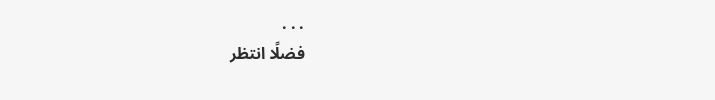. . .
فضلًا انتظر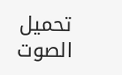تحميل الصوت